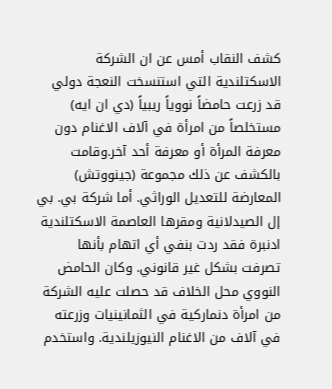كشف النقاب أمس عن ان الشركة الاسكتلندية التي استنسخت النعجة دولي قد زرعت حامضاً نووياً ريبياً (دي ان ايه) مستخلصاً من امرأة في آلاف الاغنام دون معرفة المرأة أو معرفة أحد آخر.وقامت بالكشف عن ذلك مجموعة (جينووتش) المعارضة للتعديل الوراثي. أما شركة بي. بي إل الصيدلانية ومقرها العاصمة الاسكتلندية ادنبرة فقد ردت بنفي أي اتهام بأنها تصرفت بشكل غير قانوني. وكان الحامض النووي محل الخلاف قد حصلت عليه الشركة من امرأة دنماركية في الثمانينيات وزرعته في آلاف من الاغنام النيوزيلندية. واستخدم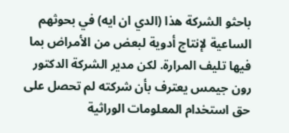باحثو الشركة هذا (الدي ان ايه) في بحوثهم الساعية لإنتاج أدوية لبعض من الأمراض بما فيها تليف المرارة. لكن مدير الشركة الدكتور رون جيمس يعترف بأن شركته لم تحصل على حق استخدام المعلومات الوراثية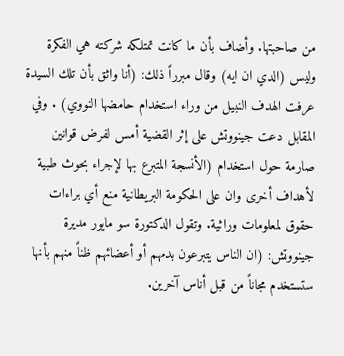من صاحبتها. وأضاف بأن ما كانت تمتلكه شركته هي الفكرة وليس (الدي ان ايه) وقال مبرراً ذلك: (أنا واثق بأن تلك السيدة عرفت الهدف النبيل من وراء استخدام حامضها النووي) . وفي المقابل دعت جينووتش على إثر القضية أمس لفرض قوانين صارمة حول استخدام (الأنسجة المتبرع بها لإجراء بحوث طبية لأهداف أخرى وان على الحكومة البريطانية منع أي براءات حقوق لمعلومات وراثية. وتقول الدكتورة سو مايور مديرة جينووتش: (ان الناس يتبرعون بدمهم أو أعضائهم ظناً منهم بأنها ستستخدم مجاناً من قبل أناس آخرين.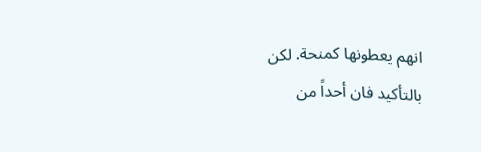انهم يعطونها كمنحة. لكن بالتأكيد فان أحداً من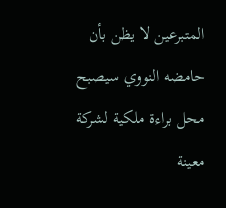المتبرعين لا يظن بأن حامضه النووي سيصبح محل براءة ملكية لشركة معينة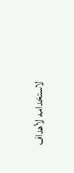لاستخدامه لأهداف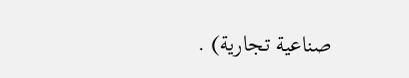صناعية تجارية) .